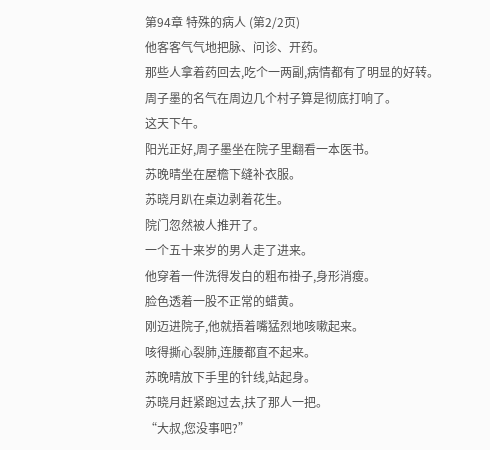第94章 特殊的病人 (第2/2页)
他客客气气地把脉、问诊、开药。
那些人拿着药回去,吃个一两副,病情都有了明显的好转。
周子墨的名气在周边几个村子算是彻底打响了。
这天下午。
阳光正好,周子墨坐在院子里翻看一本医书。
苏晚晴坐在屋檐下缝补衣服。
苏晓月趴在桌边剥着花生。
院门忽然被人推开了。
一个五十来岁的男人走了进来。
他穿着一件洗得发白的粗布褂子,身形消瘦。
脸色透着一股不正常的蜡黄。
刚迈进院子,他就捂着嘴猛烈地咳嗽起来。
咳得撕心裂肺,连腰都直不起来。
苏晚晴放下手里的针线,站起身。
苏晓月赶紧跑过去,扶了那人一把。
“大叔,您没事吧?”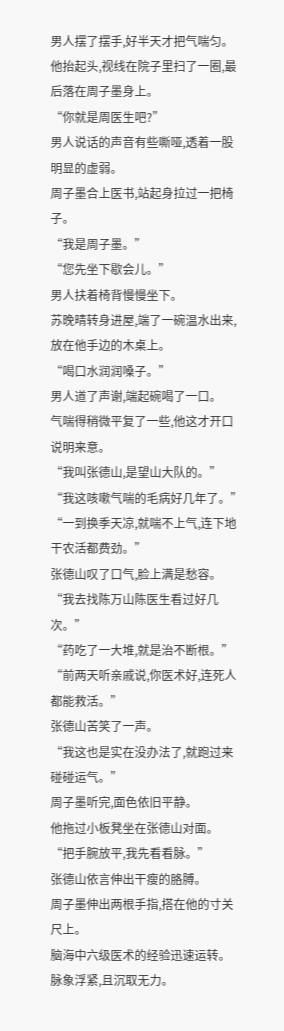男人摆了摆手,好半天才把气喘匀。
他抬起头,视线在院子里扫了一圈,最后落在周子墨身上。
“你就是周医生吧?”
男人说话的声音有些嘶哑,透着一股明显的虚弱。
周子墨合上医书,站起身拉过一把椅子。
“我是周子墨。”
“您先坐下歇会儿。”
男人扶着椅背慢慢坐下。
苏晚晴转身进屋,端了一碗温水出来,放在他手边的木桌上。
“喝口水润润嗓子。”
男人道了声谢,端起碗喝了一口。
气喘得稍微平复了一些,他这才开口说明来意。
“我叫张德山,是望山大队的。”
“我这咳嗽气喘的毛病好几年了。”
“一到换季天凉,就喘不上气,连下地干农活都费劲。”
张德山叹了口气,脸上满是愁容。
“我去找陈万山陈医生看过好几次。”
“药吃了一大堆,就是治不断根。”
“前两天听亲戚说,你医术好,连死人都能救活。”
张德山苦笑了一声。
“我这也是实在没办法了,就跑过来碰碰运气。”
周子墨听完,面色依旧平静。
他拖过小板凳坐在张德山对面。
“把手腕放平,我先看看脉。”
张德山依言伸出干瘦的胳膊。
周子墨伸出两根手指,搭在他的寸关尺上。
脑海中六级医术的经验迅速运转。
脉象浮紧,且沉取无力。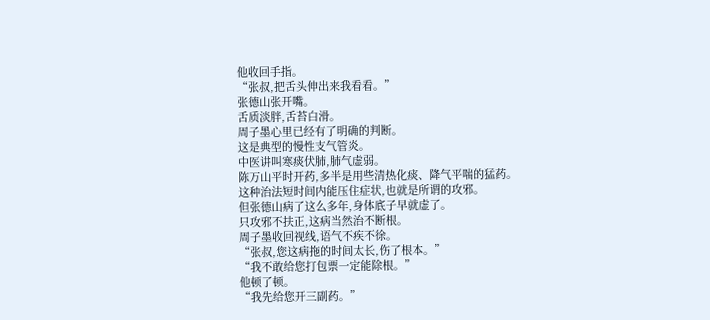他收回手指。
“张叔,把舌头伸出来我看看。”
张德山张开嘴。
舌质淡胖,舌苔白滑。
周子墨心里已经有了明确的判断。
这是典型的慢性支气管炎。
中医讲叫寒痰伏肺,肺气虚弱。
陈万山平时开药,多半是用些清热化痰、降气平喘的猛药。
这种治法短时间内能压住症状,也就是所谓的攻邪。
但张德山病了这么多年,身体底子早就虚了。
只攻邪不扶正,这病当然治不断根。
周子墨收回视线,语气不疾不徐。
“张叔,您这病拖的时间太长,伤了根本。”
“我不敢给您打包票一定能除根。”
他顿了顿。
“我先给您开三副药。”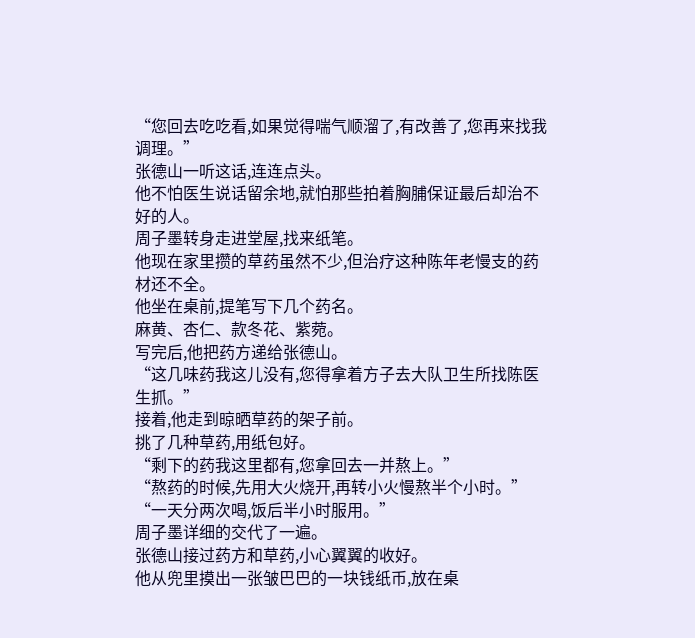“您回去吃吃看,如果觉得喘气顺溜了,有改善了,您再来找我调理。”
张德山一听这话,连连点头。
他不怕医生说话留余地,就怕那些拍着胸脯保证最后却治不好的人。
周子墨转身走进堂屋,找来纸笔。
他现在家里攒的草药虽然不少,但治疗这种陈年老慢支的药材还不全。
他坐在桌前,提笔写下几个药名。
麻黄、杏仁、款冬花、紫菀。
写完后,他把药方递给张德山。
“这几味药我这儿没有,您得拿着方子去大队卫生所找陈医生抓。”
接着,他走到晾晒草药的架子前。
挑了几种草药,用纸包好。
“剩下的药我这里都有,您拿回去一并熬上。”
“熬药的时候,先用大火烧开,再转小火慢熬半个小时。”
“一天分两次喝,饭后半小时服用。”
周子墨详细的交代了一遍。
张德山接过药方和草药,小心翼翼的收好。
他从兜里摸出一张皱巴巴的一块钱纸币,放在桌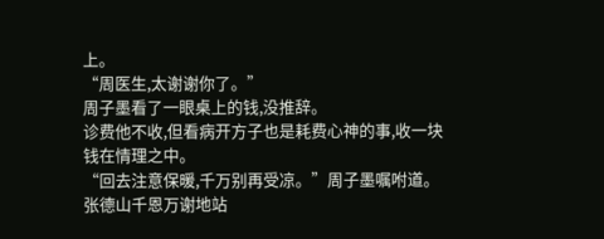上。
“周医生,太谢谢你了。”
周子墨看了一眼桌上的钱,没推辞。
诊费他不收,但看病开方子也是耗费心神的事,收一块钱在情理之中。
“回去注意保暖,千万别再受凉。”周子墨嘱咐道。
张德山千恩万谢地站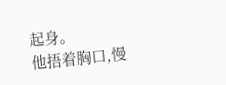起身。
他捂着胸口,慢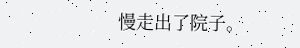慢走出了院子。